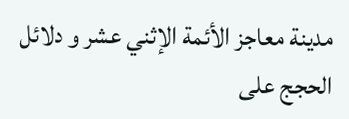مدينة معاجز الأئمة الإثني عشر و دلائل الحجج على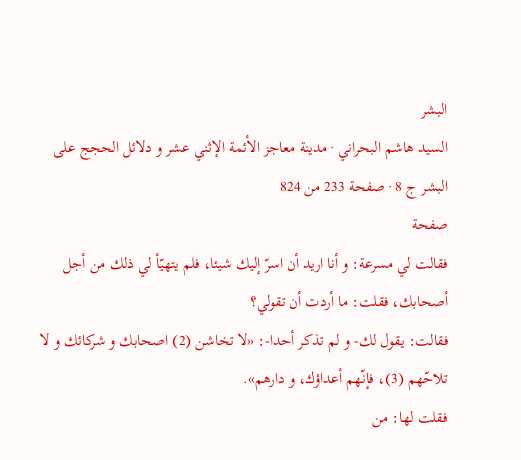البشر
السيد هاشم البحراني · مدينة معاجز الأئمة الإثني عشر و دلائل الحجج على البشر ج 8 · صفحة 233 من 824
صفحة
فقالت لي مسرعة: و أنا اريد أن اسرّ إليك شيئا، فلم يتهيّأ لي ذلك من أجل أصحابك، فقلت: ما أردت أن تقولي؟
فقالت: يقول لك- و لم تذكر أحدا-: «لا تخاشن (2) اصحابك و شركائك و لا تلاحّهم (3)، فإنّهم أعداؤك، و دارهم».
فقلت لها: من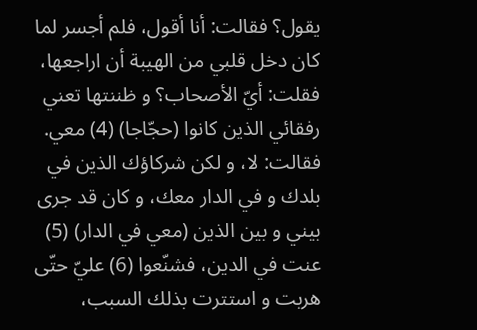يقول؟ فقالت: أنا أقول، فلم أجسر لما كان دخل قلبي من الهيبة أن اراجعها، فقلت: أيّ الأصحاب؟ و ظننتها تعني رفقائي الذين كانوا (حجّاجا) (4) معي.
فقالت: لا، و لكن شركاؤك الذين في بلدك و في الدار معك، و كان قد جرى بيني و بين الذين (معي في الدار) (5) عنت في الدين، فشنّعوا (6) عليّ حتّى هربت و استترت بذلك السبب،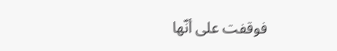فوقفت على أنّها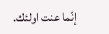إنّما عنت اولئك.